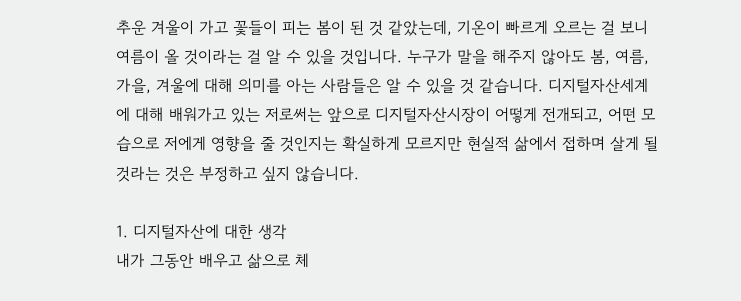추운 겨울이 가고 꽃들이 피는 봄이 된 것 같았는데, 기온이 빠르게 오르는 걸 보니 여름이 올 것이라는 걸 알 수 있을 것입니다. 누구가 말을 해주지 않아도 봄, 여름, 가을, 겨울에 대해 의미를 아는 사람들은 알 수 있을 것 같습니다. 디지털자산세계에 대해 배워가고 있는 저로써는 앞으로 디지털자산시장이 어떻게 전개되고, 어떤 모습으로 저에게 영향을 줄 것인지는 확실하게 모르지만 현실적 삶에서 접하며 살게 될것라는 것은 부정하고 싶지 않습니다.

1. 디지털자산에 대한 생각
내가 그동안 배우고 삶으로 체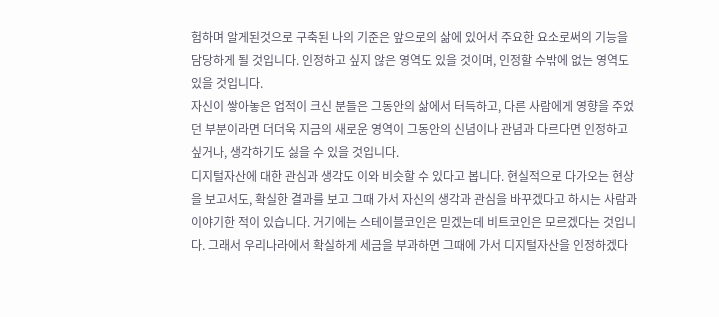험하며 알게된것으로 구축된 나의 기준은 앞으로의 삶에 있어서 주요한 요소로써의 기능을 담당하게 될 것입니다. 인정하고 싶지 않은 영역도 있을 것이며, 인정할 수밖에 없는 영역도 있을 것입니다.
자신이 쌓아놓은 업적이 크신 분들은 그동안의 삶에서 터득하고, 다른 사람에게 영향을 주었던 부분이라면 더더욱 지금의 새로운 영역이 그동안의 신념이나 관념과 다르다면 인정하고 싶거나, 생각하기도 싫을 수 있을 것입니다.
디지털자산에 대한 관심과 생각도 이와 비슷할 수 있다고 봅니다. 현실적으로 다가오는 현상을 보고서도, 확실한 결과를 보고 그때 가서 자신의 생각과 관심을 바꾸겠다고 하시는 사람과 이야기한 적이 있습니다. 거기에는 스테이블코인은 믿겠는데 비트코인은 모르겠다는 것입니다. 그래서 우리나라에서 확실하게 세금을 부과하면 그때에 가서 디지털자산을 인정하겠다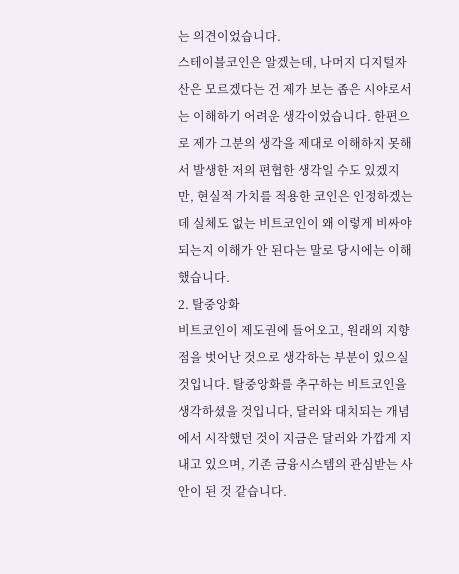는 의견이었습니다.
스테이블코인은 알겠는데, 나머지 디지털자산은 모르겠다는 건 제가 보는 좁은 시야로서는 이해하기 어려운 생각이었습니다. 한편으로 제가 그분의 생각을 제대로 이해하지 못해서 발생한 저의 편협한 생각일 수도 있겠지만, 현실적 가치를 적용한 코인은 인정하겠는데 실체도 없는 비트코인이 왜 이렇게 비싸야 되는지 이해가 안 된다는 말로 당시에는 이해했습니다.
2. 탈중앙화
비트코인이 제도권에 들어오고, 원래의 지향점을 벗어난 것으로 생각하는 부분이 있으실 것입니다. 탈중앙화를 추구하는 비트코인을 생각하셨을 것입니다, 달러와 대치되는 개념에서 시작했던 것이 지금은 달러와 가깝게 지내고 있으며, 기존 금융시스템의 관심받는 사안이 된 것 같습니다.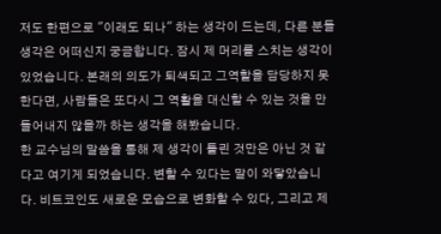저도 한편으로 "이래도 되나" 하는 생각이 드는데, 다른 분들 생각은 어떠신지 궁금합니다. 잠시 제 머리를 스치는 생각이 있었습니다. 본래의 의도가 퇴색되고 그역할을 담당하지 못한다면, 사람들은 또다시 그 역활을 대신할 수 있는 것을 만들어내지 않을까 하는 생각을 해봤습니다.
한 교수님의 말씀을 통해 제 생각이 틀린 것만은 아닌 것 같다고 여기게 되었습니다. 변할 수 있다는 말이 와닿았습니다. 비트코인도 새로운 모습으로 변화할 수 있다, 그리고 제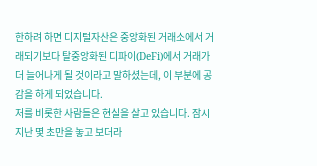한하려 하면 디지털자산은 중앙화된 거래소에서 거래되기보다 탈중앙화된 디파이(DeFi)에서 거래가 더 늘어나게 될 것이라고 말하셨는데, 이 부분에 공감을 하게 되었습니다.
저를 비롯한 사람들은 현실을 살고 있습니다. 잠시 지난 몇 초만을 놓고 보더라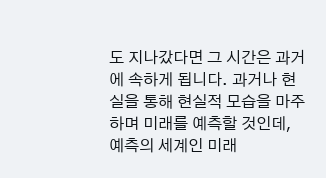도 지나갔다면 그 시간은 과거에 속하게 됩니다. 과거나 현실을 통해 현실적 모습을 마주하며 미래를 예측할 것인데, 예측의 세계인 미래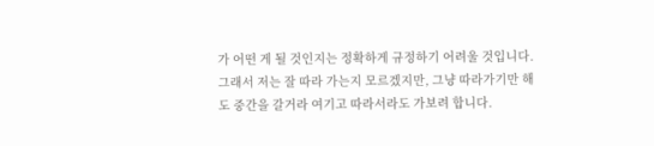가 어떤 게 될 것인지는 정확하게 규정하기 어려울 것입니다. 그래서 저는 잘 따라 가는지 모르겠지만, 그냥 따라가기만 해도 중간을 갈거라 여기고 따라서라도 가보려 합니다.